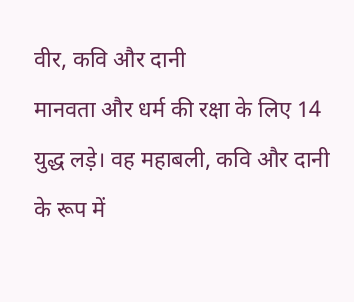वीर, कवि और दानी
मानवता और धर्म की रक्षा के लिए 14 युद्ध लड़े। वह महाबली, कवि और दानी के रूप में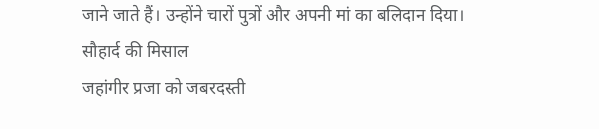जाने जाते हैं। उन्होंने चारों पुत्रों और अपनी मां का बलिदान दिया।
सौहार्द की मिसाल
जहांगीर प्रजा को जबरदस्ती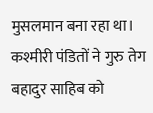मुसलमान बना रहा था। कश्मीरी पंडितों ने गुरु तेग बहादुर साहिब को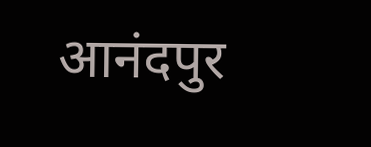आनंदपुर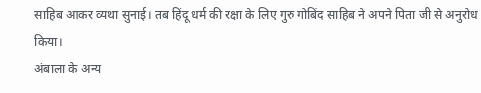साहिब आकर व्यथा सुनाई। तब हिंदू धर्म की रक्षा के लिए गुरु गोबिंद साहिब ने अपने पिता जी से अनुरोध किया।
अंबाला के अन्य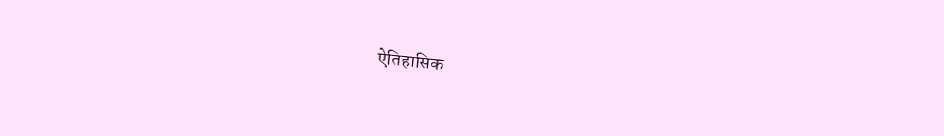ऐतिहासिक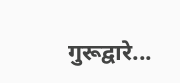गुरूद्वारे...